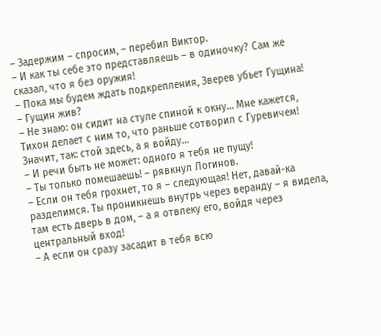– Задержим – спросим, – перебил Виктор.
– И как ты себе это представляешь – в одиночку? Сам же сказал, что я без оружия!
– Пока мы будем ждать подкрепления, Зверев убьет Гущина!
– Гущин жив?
– Не знаю: он сидит на стуле спиной к окну… Мне кажется, Тихон делает с ним то, что раньше сотворил с Гуревичем! Значит, так: стой здесь, а я войду…
– И речи быть не может: одного я тебя не пущу!
– Ты только помешаешь! – рявкнул Логинов.
– Если он тебя грохнет, то я – следующая! Нет, давай-ка разделимся. Ты проникнешь внутрь через веранду – я видела, там есть дверь в дом, – а я отвлеку его, войдя через центральный вход!
– А если он сразу засадит в тебя всю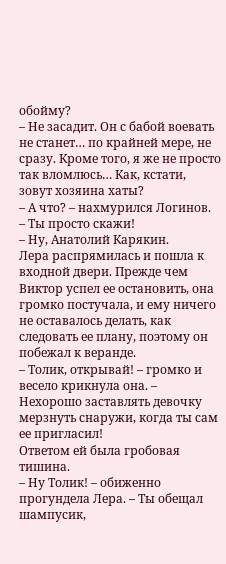обойму?
– Не засадит. Он с бабой воевать не станет… по крайней мере, не сразу. Кроме того, я же не просто так вломлюсь… Как, кстати, зовут хозяина хаты?
– А что? – нахмурился Логинов.
– Ты просто скажи!
– Ну, Анатолий Карякин.
Лера распрямилась и пошла к входной двери. Прежде чем Виктор успел ее остановить, она громко постучала, и ему ничего не оставалось делать, как следовать ее плану, поэтому он побежал к веранде.
– Толик, открывай! – громко и весело крикнула она. – Нехорошо заставлять девочку мерзнуть снаружи, когда ты сам ее пригласил!
Ответом ей была гробовая тишина.
– Ну Толик! – обиженно прогундела Лера. – Ты обещал шампусик,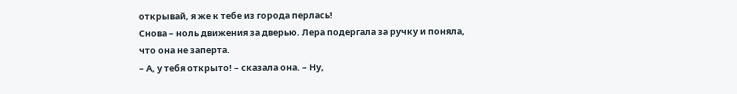открывай, я же к тебе из города перлась!
Снова – ноль движения за дверью. Лера подергала за ручку и поняла, что она не заперта.
– А, у тебя открыто! – сказала она. – Ну,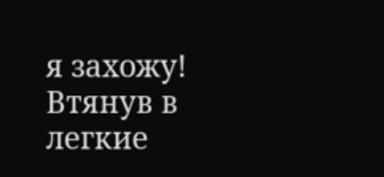я захожу!
Втянув в легкие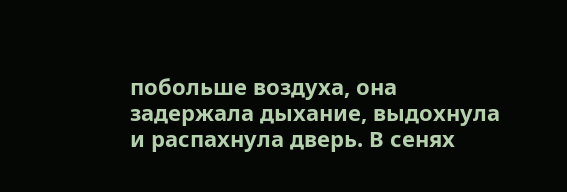побольше воздуха, она задержала дыхание, выдохнула и распахнула дверь. В сенях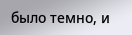было темно, и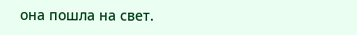она пошла на свет.